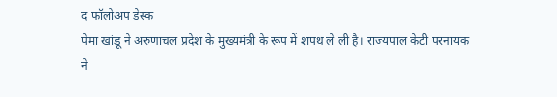द फॉलोअप डेस्क
पेमा खांडू ने अरुणाचल प्रदेश के मुख्यमंत्री के रूप में शपथ ले ली है। राज्यपाल केटी परनायक ने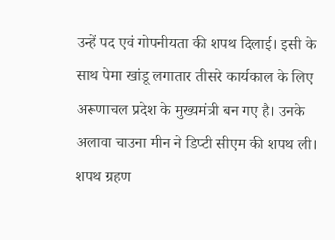उन्हें पद एवं गोपनीयता की शपथ दिलाई। इसी के साथ पेमा खांडू लगातार तीसरे कार्यकाल के लिए अरूणाचल प्रदेश के मुख्यमंत्री बन गए है। उनके अलावा चाउना मीन ने डिप्टी सीएम की शपथ ली। शपथ ग्रहण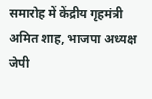समारोह में केंद्रीय गृहमंत्री अमित शाह, भाजपा अध्यक्ष जेपी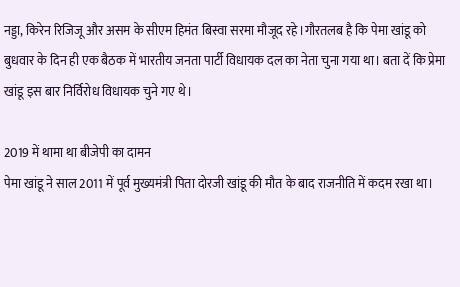नड्डा, किरेन रिजिजू और असम के सीएम हिमंत बिस्वा सरमा मौजूद रहे।गौरतलब है कि पेमा खांडू को बुधवार के दिन ही एक बैठक में भारतीय जनता पार्टी विधायक दल का नेता चुना गया था। बता दें कि प्रेमा खांडू इस बार निर्विरोध विधायक चुने गए थे।

2019 में थामा था बीजेपी का दामन
पेमा खांडू ने साल 2011 में पूर्व मुख्यमंत्री पिता दोरजी खांडू की मौत के बाद राजनीति में कदम रखा था।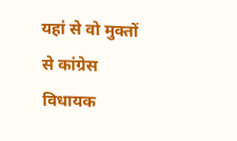यहां से वो मुक्तों से कांग्रेस विधायक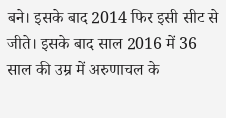बने। इसके बाद 2014 फिर इसी सीट से जीते। इसके बाद साल 2016 में 36 साल की उम्र में अरुणाचल के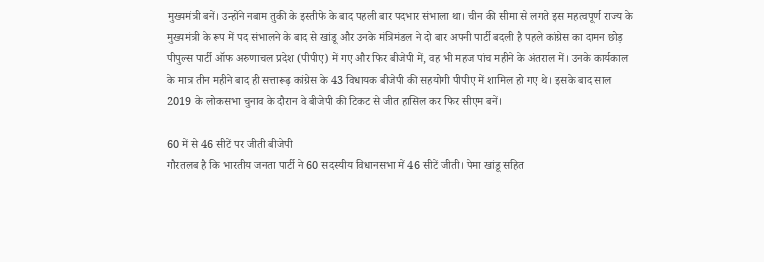मुख्यमंत्री बनें। उन्होंने नबाम तुकी के इस्तीफे के बाद पहली बार पदभार संभाला था। चीन की सीमा से लगते इस महत्वपूर्ण राज्य के मुख्यमंत्री के रूप में पद संभालने के बाद से खांडू और उनके मंत्रिमंडल ने दो बार अपनी पार्टी बदली है पहले कांग्रेस का दामन छोड़ पीपुल्स पार्टी ऑफ अरुणाचल प्रदेश (पीपीए) में गए और फिर बीजेपी में, वह भी महज पांच महीने के अंतराल में। उनके कार्यकाल के मात्र तीन महीने बाद ही सत्तारूढ़ कांग्रेस के 43 विधायक बीजेपी की सहयोगी पीपीए में शामिल हो गए थे। इसके बाद साल 2019 के लोकसभा चुनाव के दौरान वे बीजेपी की टिकट से जीत हासिल कर फिर सीएम बनें।

60 में से 46 सीटें पर जीती बीजेपी
गौरतलब है कि भारतीय जनता पार्टी ने 60 सदस्यीय विधानसभा में 46 सीटें जीती। पेमा खांडू सहित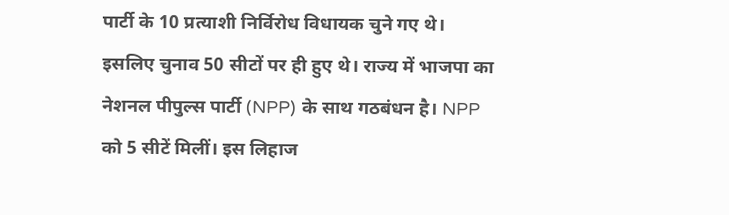पार्टी के 10 प्रत्याशी निर्विरोध विधायक चुने गए थे। इसलिए चुनाव 50 सीटों पर ही हुए थे। राज्य में भाजपा का नेशनल पीपुल्स पार्टी (NPP) के साथ गठबंधन है। NPP को 5 सीटें मिलीं। इस लिहाज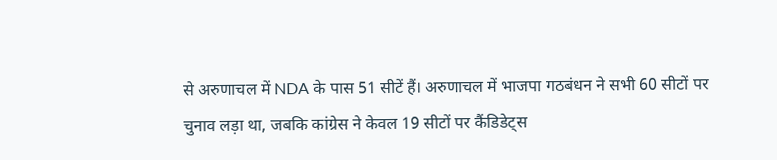से अरुणाचल में NDA के पास 51 सीटें हैं। अरुणाचल में भाजपा गठबंधन ने सभी 60 सीटों पर चुनाव लड़ा था, जबकि कांग्रेस ने केवल 19 सीटों पर कैंडिडेट्स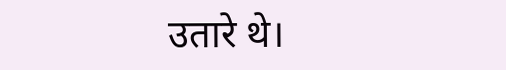उतारे थे।